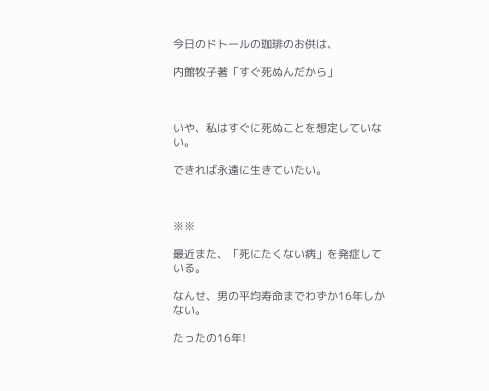今日のドトールの珈琲のお供は、

内館牧子著「すぐ死ぬんだから」



いや、私はすぐに死ぬことを想定していない。

できれば永遠に生きていたい。



※※

最近また、「死にたくない病」を発症している。

なんせ、男の平均寿命までわずか16年しかない。

たったの16年!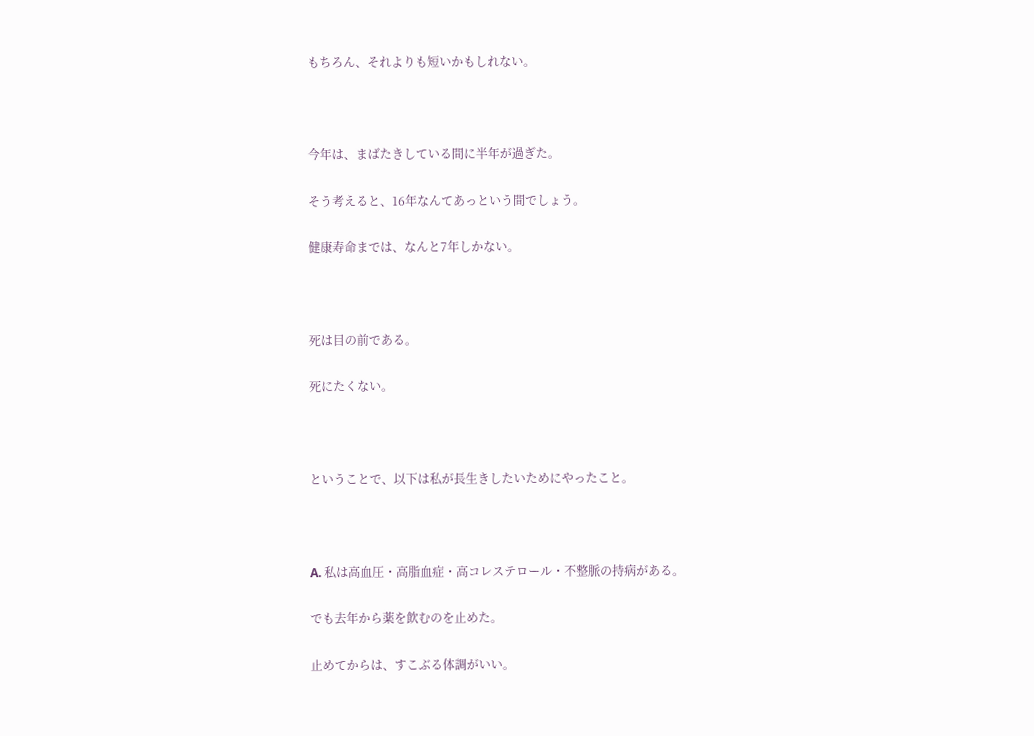もちろん、それよりも短いかもしれない。



今年は、まばたきしている間に半年が過ぎた。

そう考えると、16年なんてあっという間でしょう。

健康寿命までは、なんと7年しかない。



死は目の前である。

死にたくない。



ということで、以下は私が長生きしたいためにやったこと。



A. 私は高血圧・高脂血症・高コレステロール・不整脈の持病がある。

でも去年から薬を飲むのを止めた。

止めてからは、すこぶる体調がいい。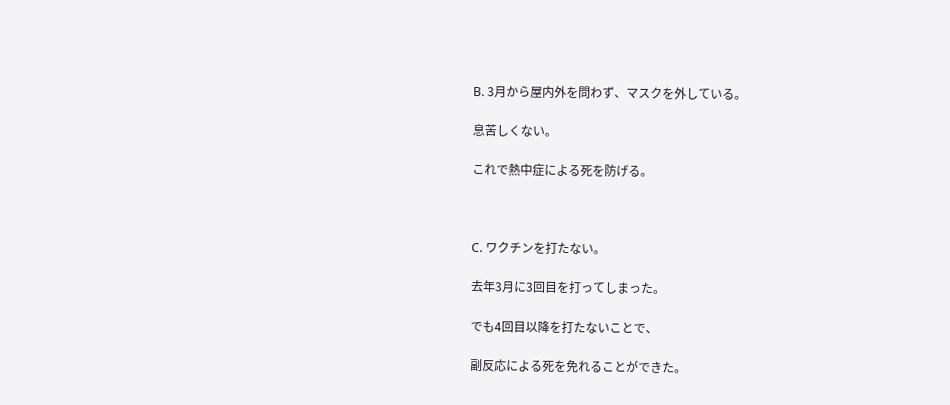B. 3月から屋内外を問わず、マスクを外している。

息苦しくない。

これで熱中症による死を防げる。



C. ワクチンを打たない。

去年3月に3回目を打ってしまった。

でも4回目以降を打たないことで、

副反応による死を免れることができた。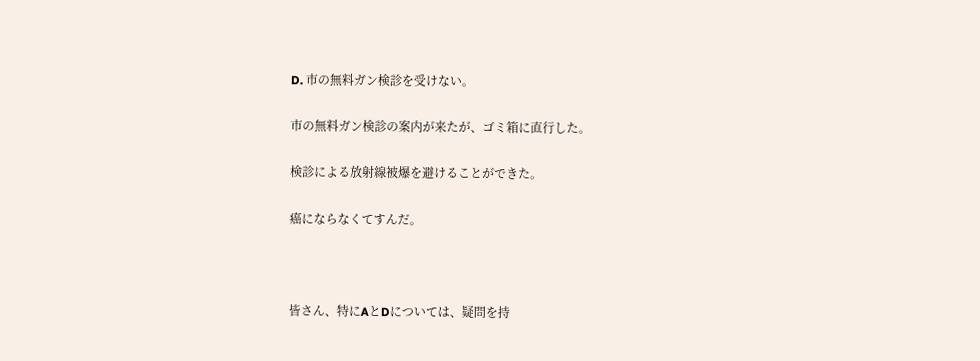D. 市の無料ガン検診を受けない。

市の無料ガン検診の案内が来たが、ゴミ箱に直行した。

検診による放射線被爆を避けることができた。

癌にならなくてすんだ。



皆さん、特にAとDについては、疑問を持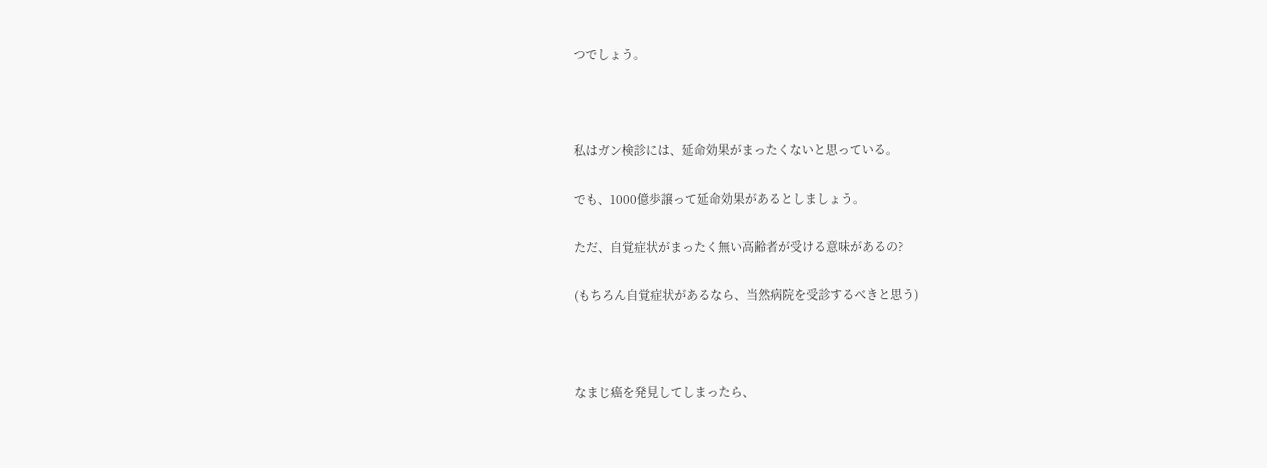つでしょう。



私はガン検診には、延命効果がまったくないと思っている。

でも、1000億歩譲って延命効果があるとしましょう。

ただ、自覚症状がまったく無い高齢者が受ける意味があるの?

(もちろん自覚症状があるなら、当然病院を受診するべきと思う)



なまじ癌を発見してしまったら、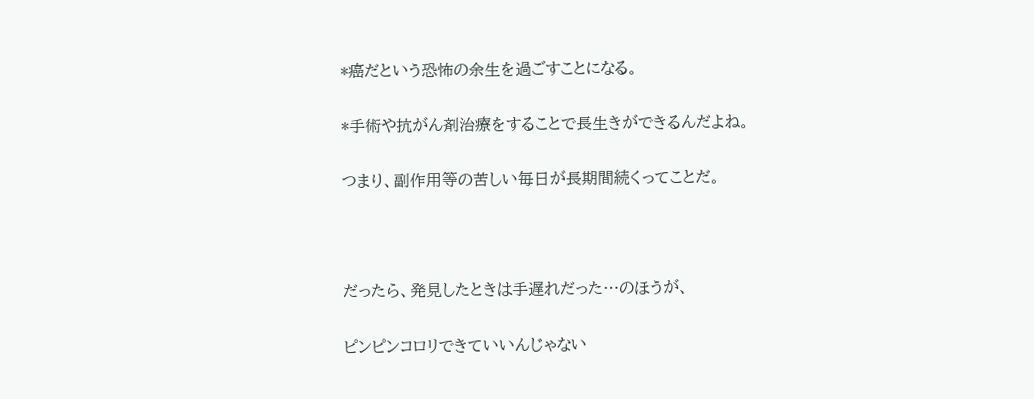*癌だという恐怖の余生を過ごすことになる。

*手術や抗がん剤治療をすることで長生きができるんだよね。

つまり、副作用等の苦しい毎日が長期間続くってことだ。



だったら、発見したときは手遅れだった…のほうが、

ピンピンコロリできていいんじゃない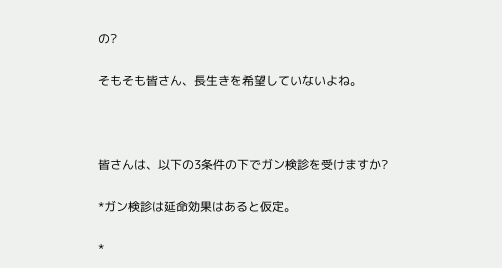の?

そもそも皆さん、長生きを希望していないよね。



皆さんは、以下の3条件の下でガン検診を受けますか?

*ガン検診は延命効果はあると仮定。

*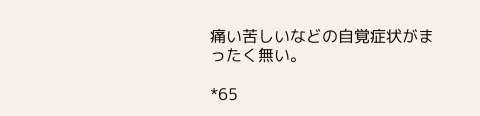痛い苦しいなどの自覚症状がまったく無い。

*65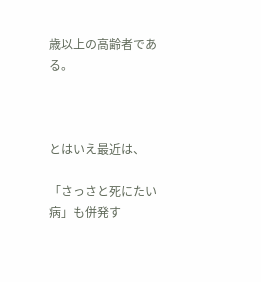歳以上の高齢者である。



とはいえ最近は、

「さっさと死にたい病」も併発す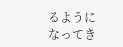るようになってき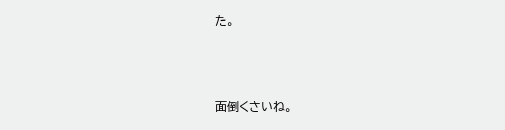た。



面倒くさいね。